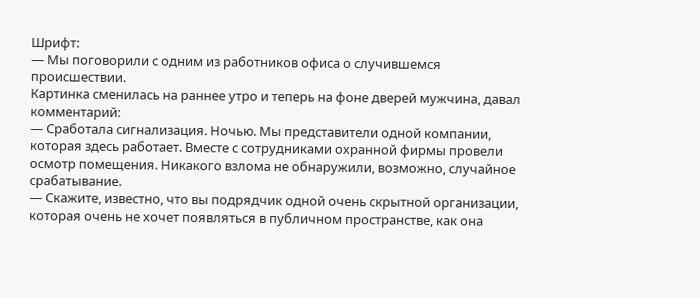Шрифт:
— Мы поговорили с одним из работников офиса о случившемся происшествии.
Картинка сменилась на раннее утро и теперь на фоне дверей мужчина, давал комментарий:
— Сработала сигнализация. Ночью. Мы представители одной компании, которая здесь работает. Вместе с сотрудниками охранной фирмы провели осмотр помещения. Никакого взлома не обнаружили, возможно, случайное срабатывание.
— Скажите, известно, что вы подрядчик одной очень скрытной организации, которая очень не хочет появляться в публичном пространстве, как она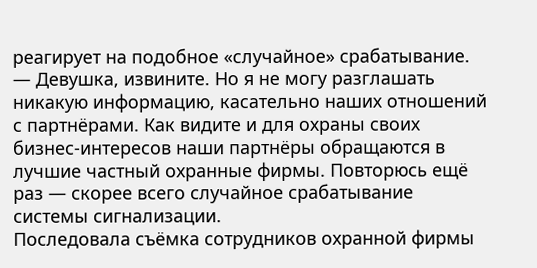реагирует на подобное «случайное» срабатывание.
— Девушка, извините. Но я не могу разглашать никакую информацию, касательно наших отношений с партнёрами. Как видите и для охраны своих бизнес-интересов наши партнёры обращаются в лучшие частный охранные фирмы. Повторюсь ещё раз — скорее всего случайное срабатывание системы сигнализации.
Последовала съёмка сотрудников охранной фирмы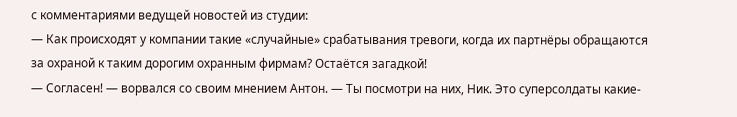с комментариями ведущей новостей из студии:
— Как происходят у компании такие «случайные» срабатывания тревоги, когда их партнёры обращаются за охраной к таким дорогим охранным фирмам? Остаётся загадкой!
— Согласен! — ворвался со своим мнением Антон. — Ты посмотри на них, Ник. Это суперсолдаты какие-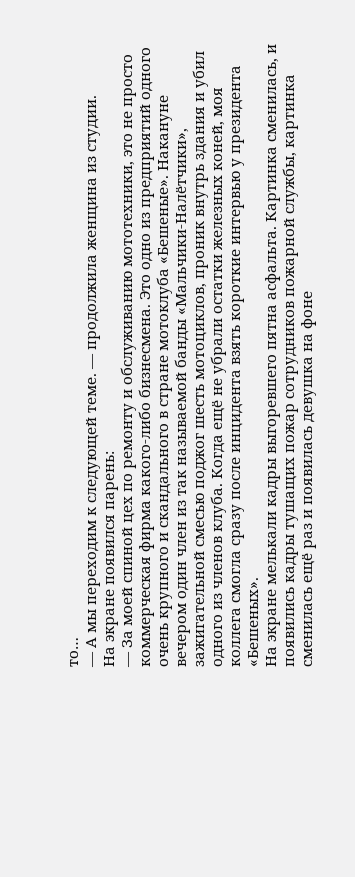то…
— А мы переходим к следующей теме. — продолжила женщина из студии.
На экране появился парень:
— За моей спиной цех по ремонту и обслуживанию мототехники, это не просто коммерческая фирма какого-либо бизнесмена. Это одно из предприятий одного очень крупного и скандального в стране мотоклуба «Бешеные». Накануне вечером один член из так называемой банды «Мальчики-Налётчики», зажигательной смесью поджог шесть мотоциклов, проник внутрь здания и убил одного из членов клуба. Когда ещё не убрали остатки железных коней, моя коллега смогла сразу после инцидента взять короткие интервью у президента «Бешеных».
На экране мелькали кадры выгоревшего пятна асфальта. Картинка сменилась, и появились кадры тушащих пожар сотрудников пожарной службы, картинка сменилась ещё раз и появилась девушка на фоне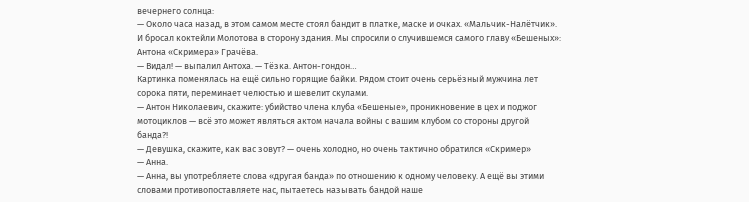вечернего солнца:
— Около часа назад, в этом самом месте стоял бандит в платке, маске и очках. «Мальчик-Налётчик». И бросал коктейли Молотова в сторону здания. Мы спросили о случившемся самого главу «Бешеных»: Антона «Скримера» Грачёва.
— Видал! — выпалил Антоха. — Тёзка. Антон-гондон…
Картинка поменялась на ещё сильно горящие байки. Рядом стоит очень серьёзный мужчина лет сорока пяти, переминает челюстью и шевелит скулами.
— Антон Николаевич, скажите: убийство члена клуба «Бешеные», проникновение в цех и поджог мотоциклов — всё это может являться актом начала войны с вашим клубом со стороны другой банда?!
— Девушка, скажите, как вас зовут? — очень холодно, но очень тактично обратился «Скример»
— Анна.
— Анна, вы употребляете слова «другая банда» по отношению к одному человеку. А ещё вы этими словами противопоставляете нас, пытаетесь называть бандой наше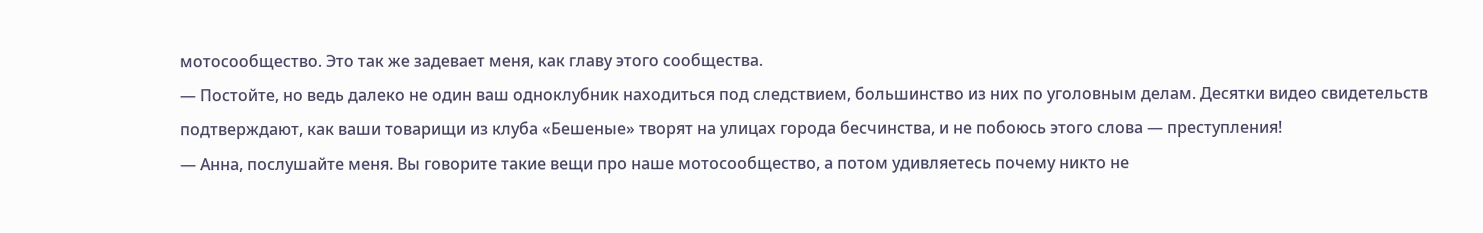мотосообщество. Это так же задевает меня, как главу этого сообщества.
— Постойте, но ведь далеко не один ваш одноклубник находиться под следствием, большинство из них по уголовным делам. Десятки видео свидетельств подтверждают, как ваши товарищи из клуба «Бешеные» творят на улицах города бесчинства, и не побоюсь этого слова — преступления!
— Анна, послушайте меня. Вы говорите такие вещи про наше мотосообщество, а потом удивляетесь почему никто не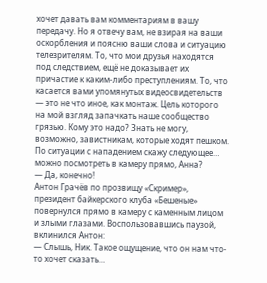хочет давать вам комментариям в вашу передачу. Но я отвечу вам, не взирая на ваши оскорбления и поясню ваши слова и ситуацию телезрителям. То, что мои друзья находятся под следствием, ещё не доказывает их причастие к каким-либо преступлениям. То, что касается вами упомянутых видеосвидетельств — это не что иное, как монтаж. Цель которого на мой взгляд запачкать наше сообщество грязью. Кому это надо? Знать не могу, возможно, завистникам, которые ходят пешком. По ситуации с нападением скажу следующее… можно посмотреть в камеру прямо, Анна?
— Да, конечно!
Антон Грачёв по прозвищу «Скример», президент байкерского клуба «Бешеные» повернулся прямо в камеру с каменным лицом и злыми глазами. Воспользовавшись паузой, вклинился Антон:
— Слышь, Ник. Такое ощущение, что он нам что-то хочет сказать…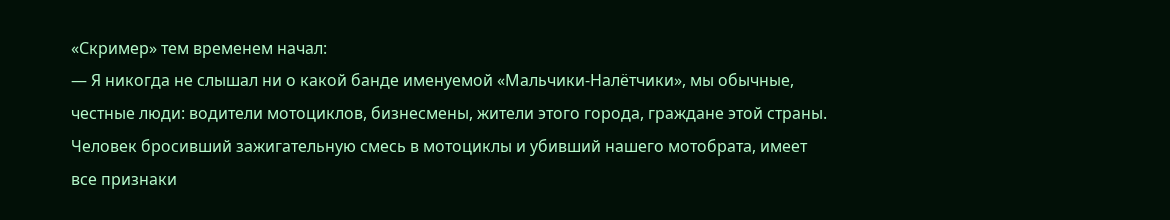«Скример» тем временем начал:
— Я никогда не слышал ни о какой банде именуемой «Мальчики-Налётчики», мы обычные, честные люди: водители мотоциклов, бизнесмены, жители этого города, граждане этой страны. Человек бросивший зажигательную смесь в мотоциклы и убивший нашего мотобрата, имеет все признаки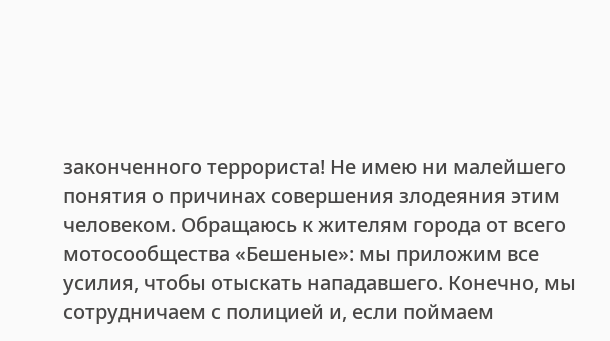законченного террориста! Не имею ни малейшего понятия о причинах совершения злодеяния этим человеком. Обращаюсь к жителям города от всего мотосообщества «Бешеные»: мы приложим все усилия, чтобы отыскать нападавшего. Конечно, мы сотрудничаем с полицией и, если поймаем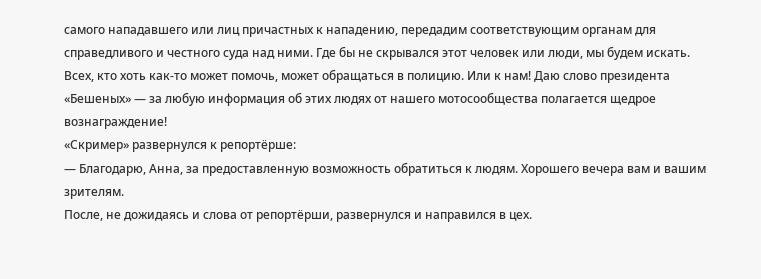самого нападавшего или лиц причастных к нападению, передадим соответствующим органам для справедливого и честного суда над ними. Где бы не скрывался этот человек или люди, мы будем искать. Всех, кто хоть как-то может помочь, может обращаться в полицию. Или к нам! Даю слово президента «Бешеных» — за любую информация об этих людях от нашего мотосообщества полагается щедрое вознаграждение!
«Скример» развернулся к репортёрше:
— Благодарю, Анна, за предоставленную возможность обратиться к людям. Хорошего вечера вам и вашим зрителям.
После, не дожидаясь и слова от репортёрши, развернулся и направился в цех.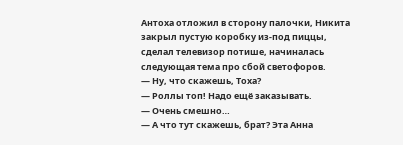Антоха отложил в сторону палочки, Никита закрыл пустую коробку из-под пиццы, сделал телевизор потише, начиналась следующая тема про сбой светофоров.
— Ну, что скажешь, Тоха?
— Роллы топ! Надо ещё заказывать.
— Очень смешно…
— А что тут скажешь, брат? Эта Анна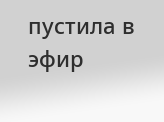пустила в эфир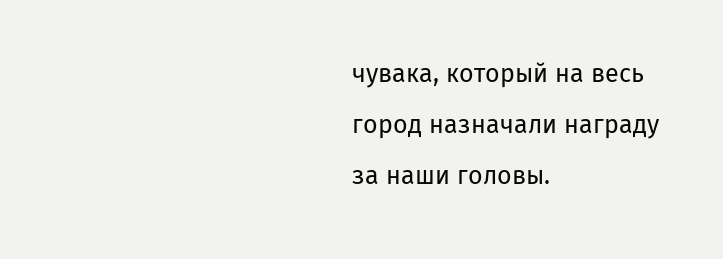чувака, который на весь город назначали награду за наши головы.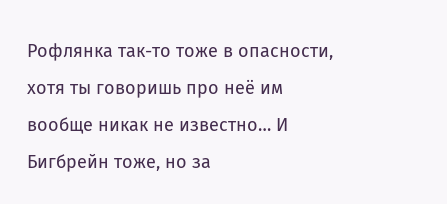Рофлянка так-то тоже в опасности, хотя ты говоришь про неё им вообще никак не известно… И Бигбрейн тоже, но за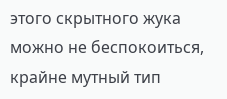этого скрытного жука можно не беспокоиться, крайне мутный тип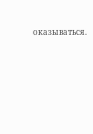оказываться.